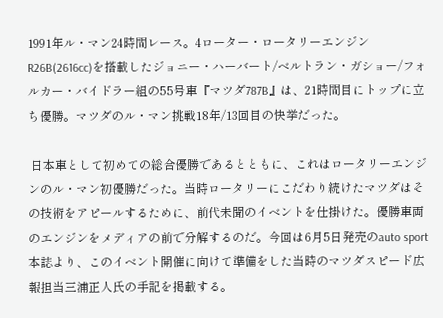1991年ル・マン24時間レース。4ローター・ロータリーエンジンR26B(2616cc)を搭載したジョニー・ハーバート/ベルトラン・ガショー/フォルカー・バイドラー組の55号車『マツダ787B』は、21時間目にトップに立ち優勝。マツダのル・マン挑戦18年/13回目の快挙だった。

 日本車として初めての総合優勝であるとともに、これはロータリーエンジンのル・マン初優勝だった。当時ロータリーにこだわり続けたマツダはその技術をアピールするために、前代未聞のイベントを仕掛けた。優勝車両のエンジンをメディアの前で分解するのだ。今回は6月5日発売のauto sport本誌より、このイベント開催に向けて準備をした当時のマツダスピード広報担当三浦正人氏の手記を掲載する。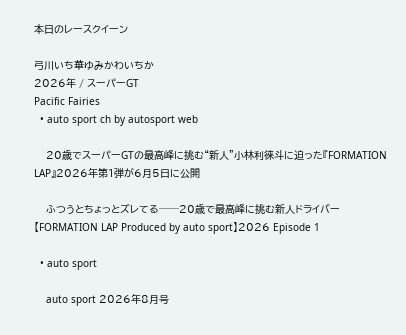本日のレースクイーン

弓川いち華ゆみかわいちか
2026年 / スーパーGT
Pacific Fairies
  • auto sport ch by autosport web

    20歳でスーパーGTの最高峰に挑む“新人”小林利徠斗に迫った『FORMATION LAP』2026年第1弾が6月5日に公開

    ふつうとちょっとズレてる──20歳で最高峰に挑む新人ドライバー【FORMATION LAP Produced by auto sport】2026 Episode 1

  • auto sport

    auto sport 2026年8月号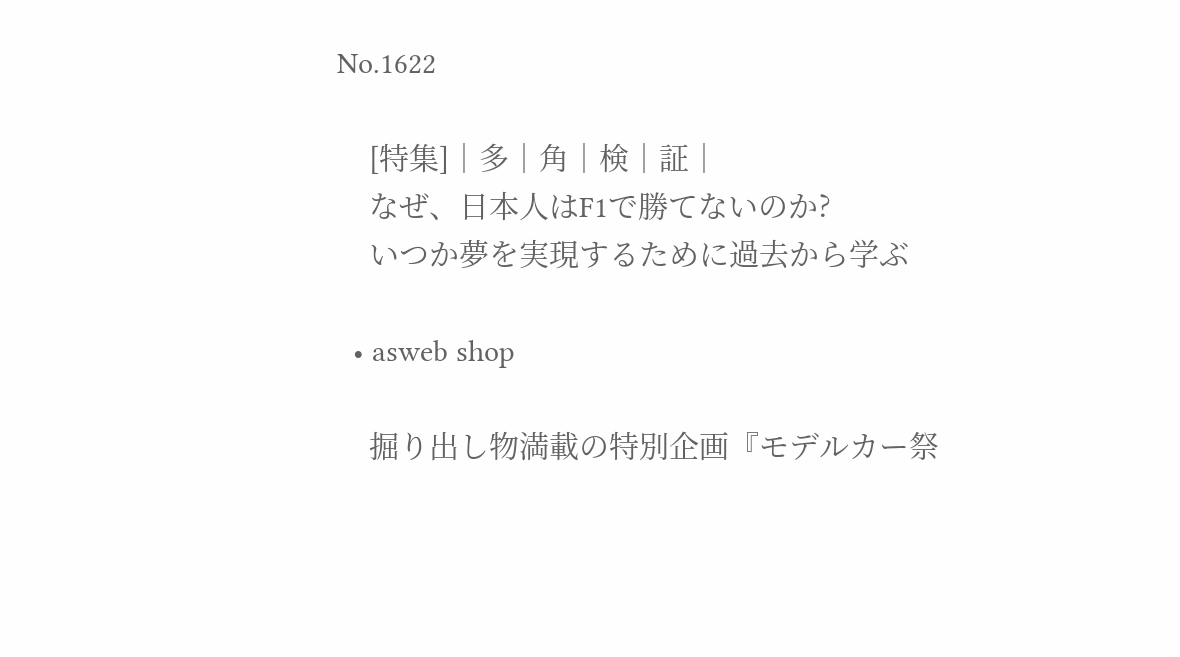No.1622

    [特集]│多│角│検│証│
    なぜ、日本人はF1で勝てないのか?
    いつか夢を実現するために過去から学ぶ

  • asweb shop

    掘り出し物満載の特別企画『モデルカー祭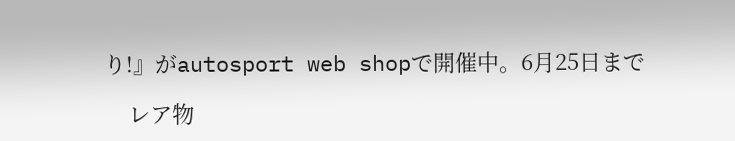り!』がautosport web shopで開催中。6月25日まで

    レア物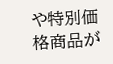や特別価格商品が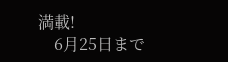満載!
    6月25日まで